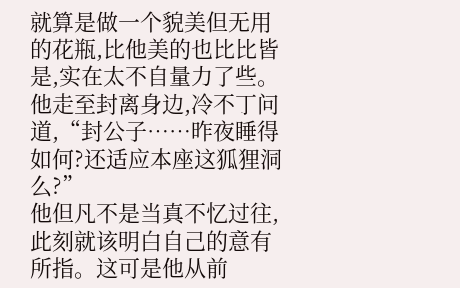就算是做一个貌美但无用的花瓶,比他美的也比比皆是,实在太不自量力了些。
他走至封离身边,冷不丁问道,“封公子……昨夜睡得如何?还适应本座这狐狸洞么?”
他但凡不是当真不忆过往,此刻就该明白自己的意有所指。这可是他从前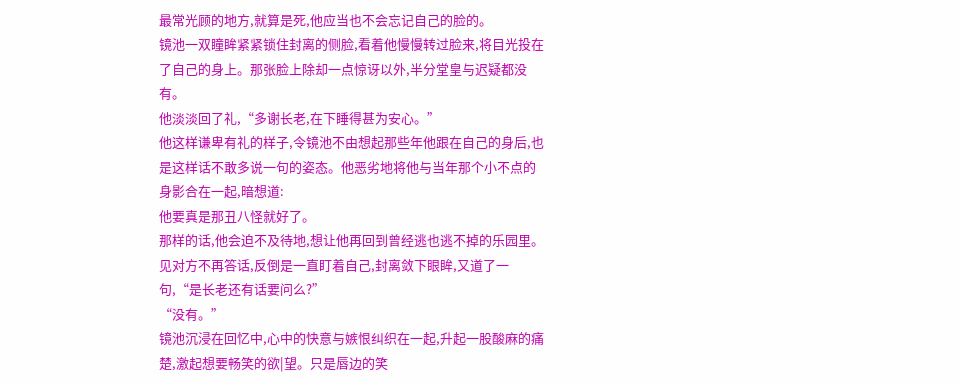最常光顾的地方,就算是死,他应当也不会忘记自己的脸的。
镜池一双瞳眸紧紧锁住封离的侧脸,看着他慢慢转过脸来,将目光投在了自己的身上。那张脸上除却一点惊讶以外,半分堂皇与迟疑都没有。
他淡淡回了礼,“多谢长老,在下睡得甚为安心。”
他这样谦卑有礼的样子,令镜池不由想起那些年他跟在自己的身后,也是这样话不敢多说一句的姿态。他恶劣地将他与当年那个小不点的身影合在一起,暗想道:
他要真是那丑八怪就好了。
那样的话,他会迫不及待地,想让他再回到曾经逃也逃不掉的乐园里。
见对方不再答话,反倒是一直盯着自己,封离敛下眼眸,又道了一句,“是长老还有话要问么?”
“没有。”
镜池沉浸在回忆中,心中的快意与嫉恨纠织在一起,升起一股酸麻的痛楚,激起想要畅笑的欲|望。只是唇边的笑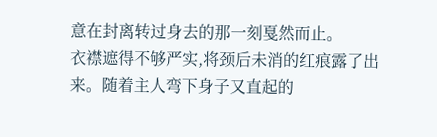意在封离转过身去的那一刻戛然而止。
衣襟遮得不够严实,将颈后未消的红痕露了出来。随着主人弯下身子又直起的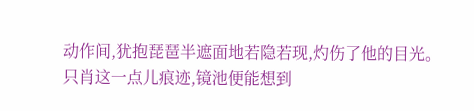动作间,犹抱琵琶半遮面地若隐若现,灼伤了他的目光。
只肖这一点儿痕迹,镜池便能想到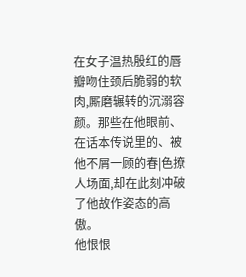在女子温热殷红的唇瓣吻住颈后脆弱的软肉,厮磨辗转的沉溺容颜。那些在他眼前、在话本传说里的、被他不屑一顾的春|色撩人场面,却在此刻冲破了他故作姿态的高傲。
他恨恨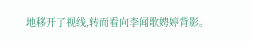地移开了视线,转而看向李闻歌娉婷背影。